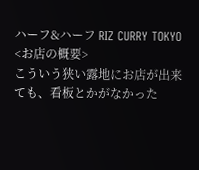ハーフ&ハーフ RIZ CURRY TOKYO
<お店の概要>
こういう狭い露地にお店が出来ても、看板とかがなかった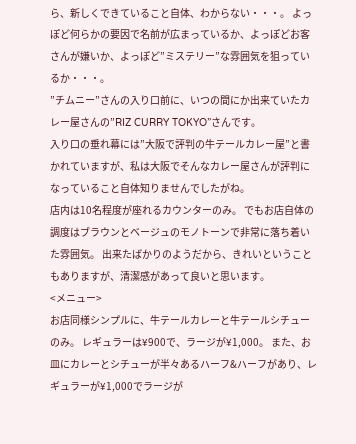ら、新しくできていること自体、わからない・・・。 よっぽど何らかの要因で名前が広まっているか、よっぽどお客さんが嫌いか、よっぽど”ミステリー”な雰囲気を狙っているか・・・。
”チムニー”さんの入り口前に、いつの間にか出来ていたカレー屋さんの”RIZ CURRY TOKYO”さんです。
入り口の垂れ幕には”大阪で評判の牛テールカレー屋”と書かれていますが、私は大阪でそんなカレー屋さんが評判になっていること自体知りませんでしたがね。
店内は10名程度が座れるカウンターのみ。 でもお店自体の調度はブラウンとベージュのモノトーンで非常に落ち着いた雰囲気。 出来たばかりのようだから、きれいということもありますが、清潔感があって良いと思います。
<メニュー>
お店同様シンプルに、牛テールカレーと牛テールシチューのみ。 レギュラーは¥900で、ラージが¥1,000。 また、お皿にカレーとシチューが半々あるハーフ&ハーフがあり、レギュラーが¥1,000でラージが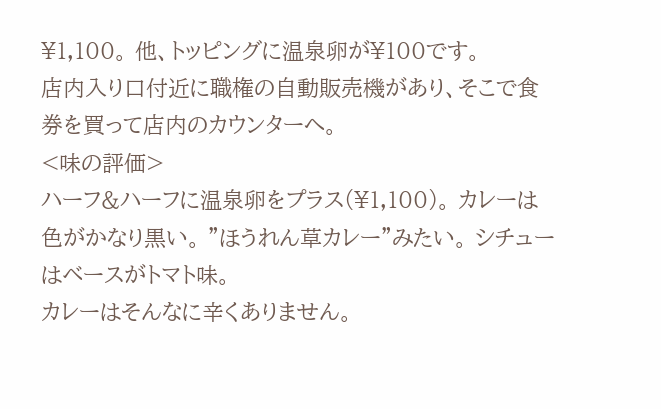¥1,100。 他、トッピングに温泉卵が¥100です。
店内入り口付近に職権の自動販売機があり、そこで食券を買って店内のカウンターへ。
<味の評価>
ハーフ&ハーフに温泉卵をプラス(¥1,100)。 カレーは色がかなり黒い。 ”ほうれん草カレー”みたい。 シチューはベースがトマト味。
カレーはそんなに辛くありません。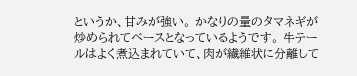というか、甘みが強い。 かなりの量のタマネギが炒められてベースとなっているようです。 牛テールはよく煮込まれていて、肉が繊維状に分離して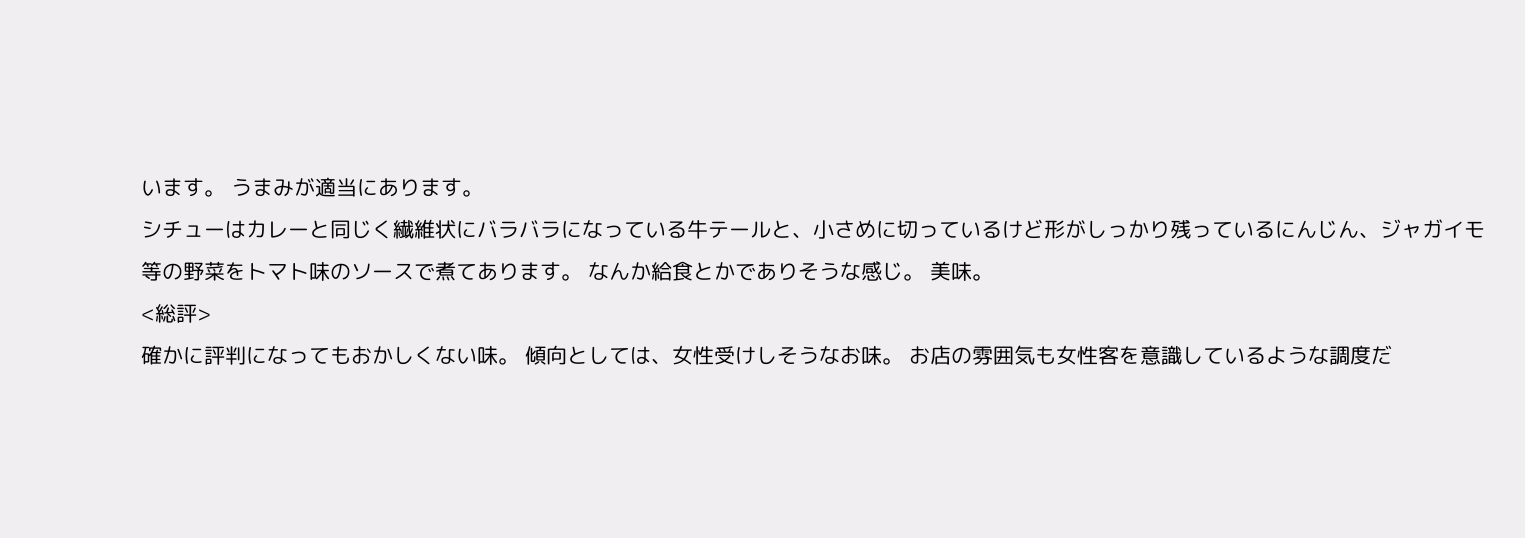います。 うまみが適当にあります。
シチューはカレーと同じく繊維状にバラバラになっている牛テールと、小さめに切っているけど形がしっかり残っているにんじん、ジャガイモ等の野菜をトマト味のソースで煮てあります。 なんか給食とかでありそうな感じ。 美味。
<総評>
確かに評判になってもおかしくない味。 傾向としては、女性受けしそうなお味。 お店の雰囲気も女性客を意識しているような調度だ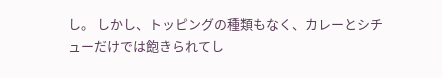し。 しかし、トッピングの種類もなく、カレーとシチューだけでは飽きられてし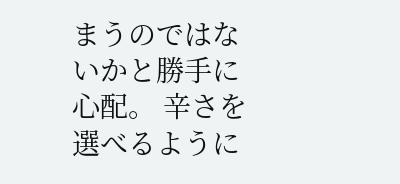まうのではないかと勝手に心配。 辛さを選べるように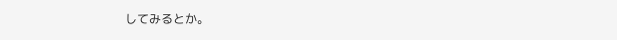してみるとか。